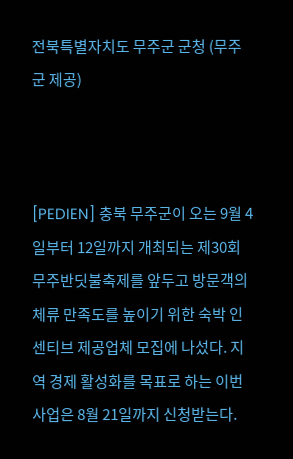전북특별자치도 무주군 군청 (무주군 제공)



[PEDIEN] 충북 무주군이 오는 9월 4일부터 12일까지 개최되는 제30회 무주반딧불축제를 앞두고 방문객의 체류 만족도를 높이기 위한 숙박 인센티브 제공업체 모집에 나섰다. 지역 경제 활성화를 목표로 하는 이번 사업은 8월 21일까지 신청받는다.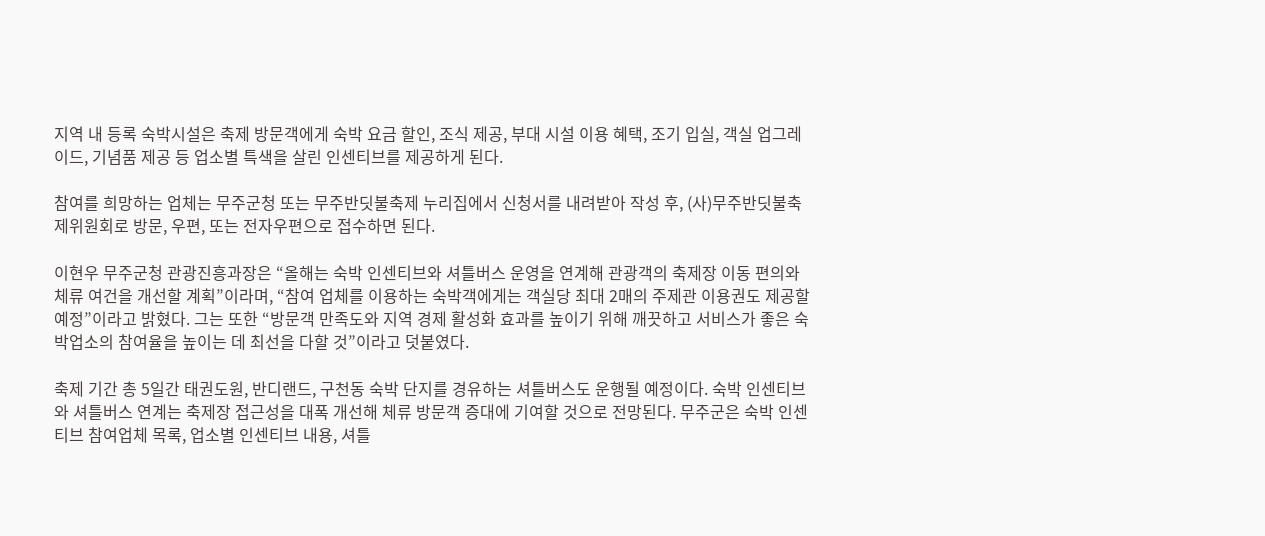지역 내 등록 숙박시설은 축제 방문객에게 숙박 요금 할인, 조식 제공, 부대 시설 이용 혜택, 조기 입실, 객실 업그레이드, 기념품 제공 등 업소별 특색을 살린 인센티브를 제공하게 된다.

참여를 희망하는 업체는 무주군청 또는 무주반딧불축제 누리집에서 신청서를 내려받아 작성 후, (사)무주반딧불축제위원회로 방문, 우편, 또는 전자우편으로 접수하면 된다.

이현우 무주군청 관광진흥과장은 “올해는 숙박 인센티브와 셔틀버스 운영을 연계해 관광객의 축제장 이동 편의와 체류 여건을 개선할 계획”이라며, “참여 업체를 이용하는 숙박객에게는 객실당 최대 2매의 주제관 이용권도 제공할 예정”이라고 밝혔다. 그는 또한 “방문객 만족도와 지역 경제 활성화 효과를 높이기 위해 깨끗하고 서비스가 좋은 숙박업소의 참여율을 높이는 데 최선을 다할 것”이라고 덧붙였다.

축제 기간 총 5일간 태권도원, 반디랜드, 구천동 숙박 단지를 경유하는 셔틀버스도 운행될 예정이다. 숙박 인센티브와 셔틀버스 연계는 축제장 접근성을 대폭 개선해 체류 방문객 증대에 기여할 것으로 전망된다. 무주군은 숙박 인센티브 참여업체 목록, 업소별 인센티브 내용, 셔틀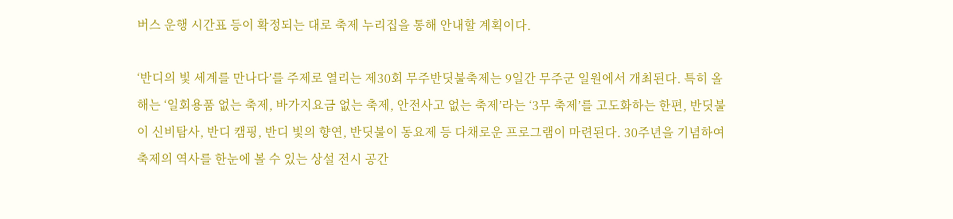버스 운행 시간표 등이 확정되는 대로 축제 누리집을 통해 안내할 계획이다.

‘반디의 빛 세계를 만나다’를 주제로 열리는 제30회 무주반딧불축제는 9일간 무주군 일원에서 개최된다. 특히 올해는 ‘일회용품 없는 축제, 바가지요금 없는 축제, 안전사고 없는 축제’라는 ‘3무 축제’를 고도화하는 한편, 반딧불이 신비탐사, 반디 캠핑, 반디 빛의 향연, 반딧불이 동요제 등 다채로운 프로그램이 마련된다. 30주년을 기념하여 축제의 역사를 한눈에 볼 수 있는 상설 전시 공간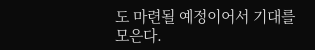도 마련될 예정이어서 기대를 모은다.